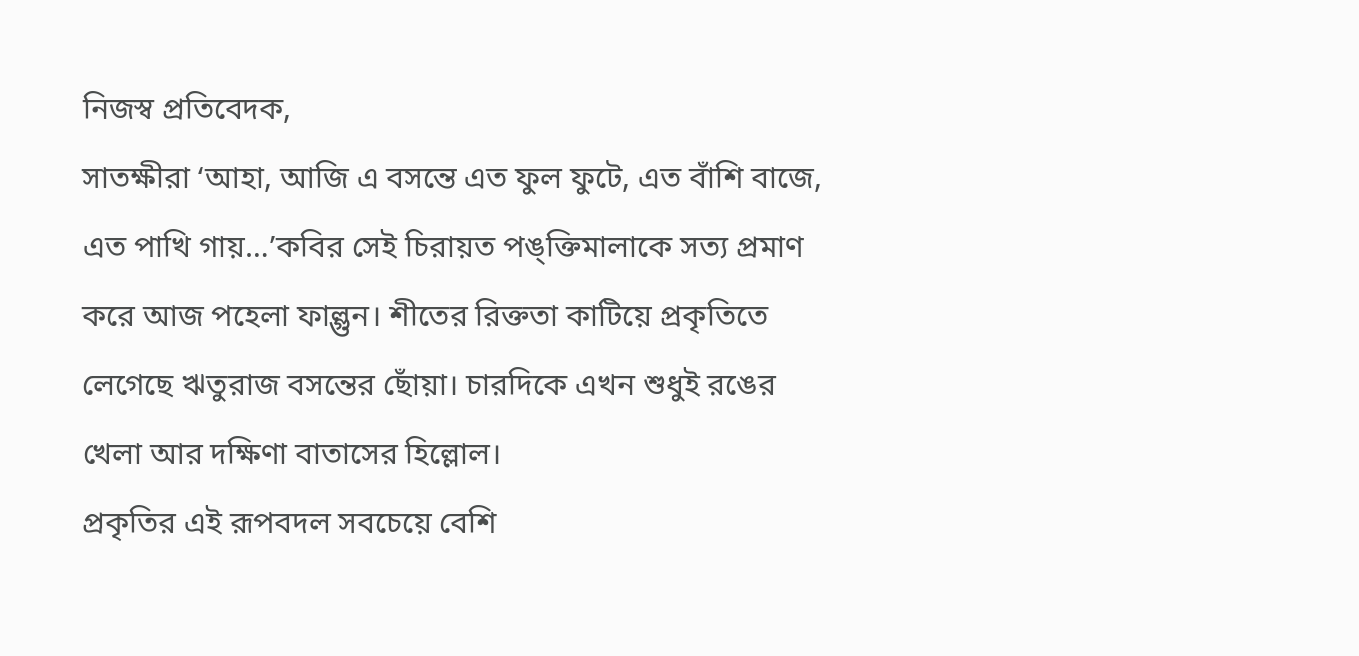নিজস্ব প্রতিবেদক,
সাতক্ষীরা ‘আহা, আজি এ বসন্তে এত ফুল ফুটে, এত বাঁশি বাজে, এত পাখি গায়…’কবির সেই চিরায়ত পঙ্ক্তিমালাকে সত্য প্রমাণ করে আজ পহেলা ফাল্গুন। শীতের রিক্ততা কাটিয়ে প্রকৃতিতে লেগেছে ঋতুরাজ বসন্তের ছোঁয়া। চারদিকে এখন শুধুই রঙের খেলা আর দক্ষিণা বাতাসের হিল্লোল।
প্রকৃতির এই রূপবদল সবচেয়ে বেশি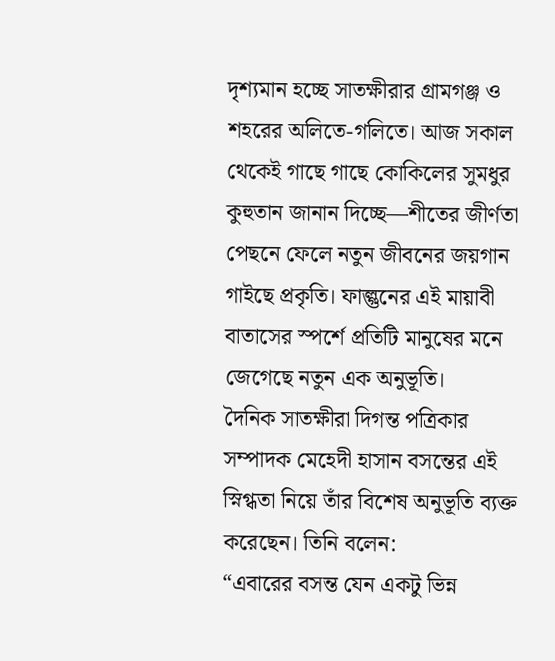দৃশ্যমান হচ্ছে সাতক্ষীরার গ্রামগঞ্জ ও শহরের অলিতে-গলিতে। আজ সকাল থেকেই গাছে গাছে কোকিলের সুমধুর কুহুতান জানান দিচ্ছে—শীতের জীর্ণতা পেছনে ফেলে নতুন জীবনের জয়গান গাইছে প্রকৃতি। ফাল্গুনের এই মায়াবী বাতাসের স্পর্শে প্রতিটি মানুষের মনে জেগেছে নতুন এক অনুভূতি।
দৈনিক সাতক্ষীরা দিগন্ত পত্রিকার সম্পাদক মেহেদী হাসান বসন্তের এই স্নিগ্ধতা নিয়ে তাঁর বিশেষ অনুভূতি ব্যক্ত করেছেন। তিনি বলেন:
“এবারের বসন্ত যেন একটু ভিন্ন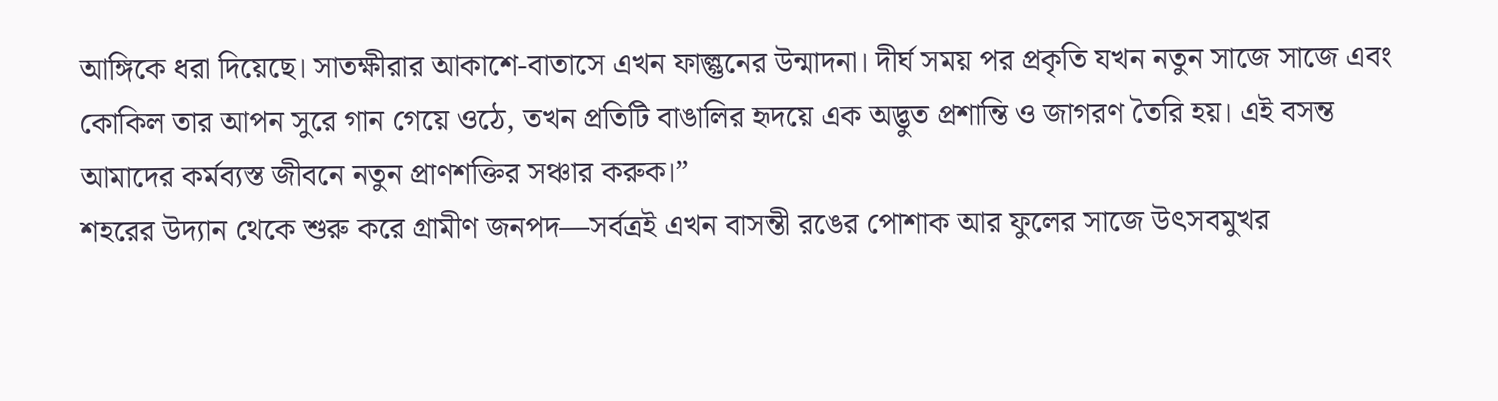আঙ্গিকে ধরা দিয়েছে। সাতক্ষীরার আকাশে-বাতাসে এখন ফাল্গুনের উন্মাদনা। দীর্ঘ সময় পর প্রকৃতি যখন নতুন সাজে সাজে এবং কোকিল তার আপন সুরে গান গেয়ে ওঠে, তখন প্রতিটি বাঙালির হৃদয়ে এক অদ্ভুত প্রশান্তি ও জাগরণ তৈরি হয়। এই বসন্ত আমাদের কর্মব্যস্ত জীবনে নতুন প্রাণশক্তির সঞ্চার করুক।”
শহরের উদ্যান থেকে শুরু করে গ্রামীণ জনপদ—সর্বত্রই এখন বাসন্তী রঙের পোশাক আর ফুলের সাজে উৎসবমুখর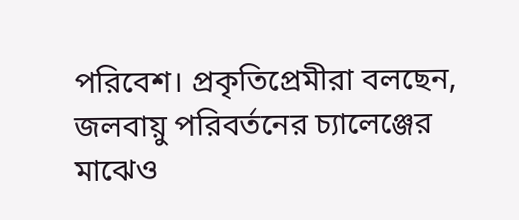পরিবেশ। প্রকৃতিপ্রেমীরা বলছেন, জলবায়ু পরিবর্তনের চ্যালেঞ্জের মাঝেও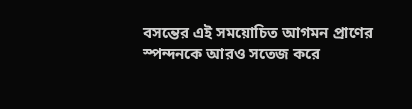বসন্তের এই সময়োচিত আগমন প্রাণের স্পন্দনকে আরও সতেজ করে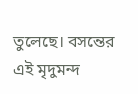তুলেছে। বসন্তের এই মৃদুমন্দ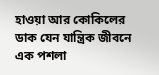হাওয়া আর কোকিলের ডাক যেন যান্ত্রিক জীবনে এক পশলা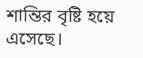শান্তির বৃষ্টি হয়ে এসেছে।